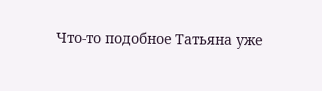Что-то подобное Татьяна уже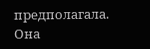предполагала. Она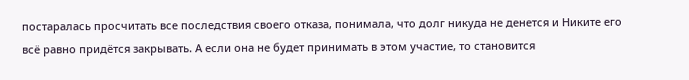постаралась просчитать все последствия своего отказа, понимала, что долг никуда не денется и Никите его всё равно придётся закрывать. А если она не будет принимать в этом участие, то становится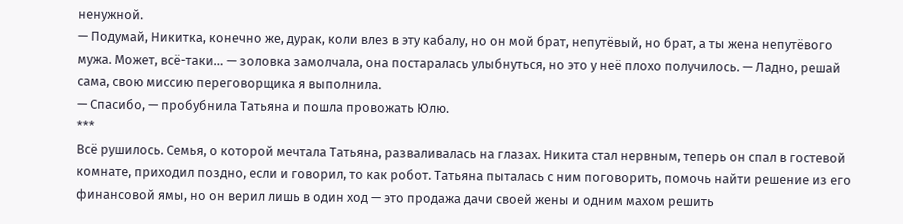ненужной.
— Подумай, Никитка, конечно же, дурак, коли влез в эту кабалу, но он мой брат, непутёвый, но брат, а ты жена непутёвого мужа. Может, всё-таки… — золовка замолчала, она постаралась улыбнуться, но это у неё плохо получилось. — Ладно, решай сама, свою миссию переговорщика я выполнила.
— Спасибо, — пробубнила Татьяна и пошла провожать Юлю.
***
Всё рушилось. Семья, о которой мечтала Татьяна, разваливалась на глазах. Никита стал нервным, теперь он спал в гостевой комнате, приходил поздно, если и говорил, то как робот. Татьяна пыталась с ним поговорить, помочь найти решение из его финансовой ямы, но он верил лишь в один ход — это продажа дачи своей жены и одним махом решить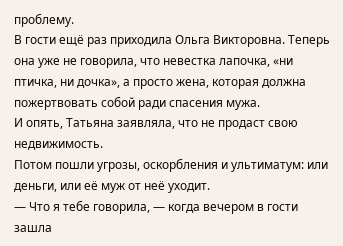проблему.
В гости ещё раз приходила Ольга Викторовна. Теперь она уже не говорила, что невестка лапочка, «ни птичка, ни дочка», а просто жена, которая должна пожертвовать собой ради спасения мужа.
И опять, Татьяна заявляла, что не продаст свою недвижимость.
Потом пошли угрозы, оскорбления и ультиматум: или деньги, или её муж от неё уходит.
— Что я тебе говорила, — когда вечером в гости зашла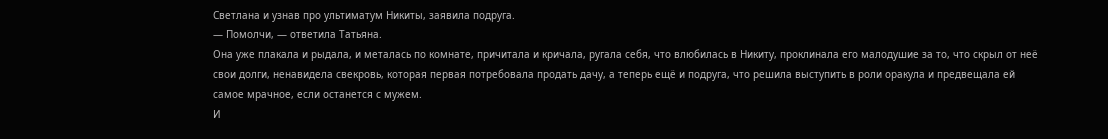Светлана и узнав про ультиматум Никиты, заявила подруга.
— Помолчи, — ответила Татьяна.
Она уже плакала и рыдала, и металась по комнате, причитала и кричала, ругала себя, что влюбилась в Никиту, проклинала его малодушие за то, что скрыл от неё свои долги, ненавидела свекровь, которая первая потребовала продать дачу, а теперь ещё и подруга, что решила выступить в роли оракула и предвещала ей самое мрачное, если останется с мужем.
И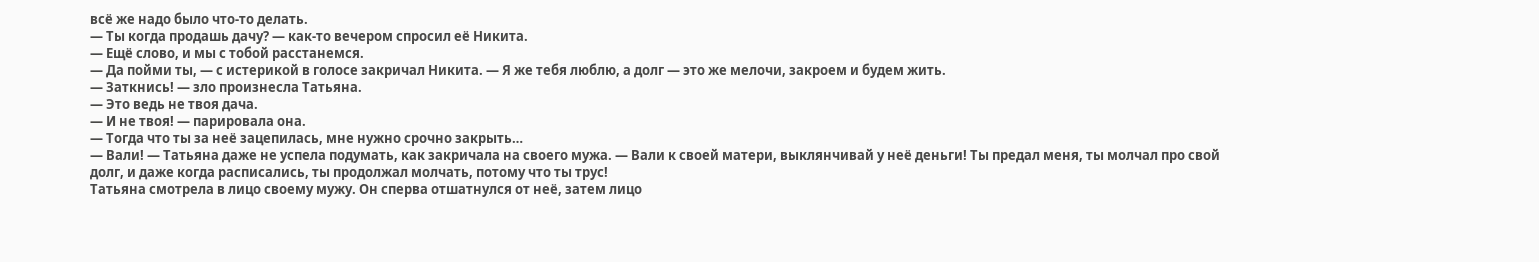всё же надо было что-то делать.
— Ты когда продашь дачу? — как-то вечером спросил её Никита.
— Ещё слово, и мы с тобой расстанемся.
— Да пойми ты, — с истерикой в голосе закричал Никита. — Я же тебя люблю, а долг — это же мелочи, закроем и будем жить.
— Заткнись! — зло произнесла Татьяна.
— Это ведь не твоя дача.
— И не твоя! — парировала она.
— Тогда что ты за неё зацепилась, мне нужно срочно закрыть…
— Вали! — Татьяна даже не успела подумать, как закричала на своего мужа. — Вали к своей матери, выклянчивай у неё деньги! Ты предал меня, ты молчал про свой долг, и даже когда расписались, ты продолжал молчать, потому что ты трус!
Татьяна смотрела в лицо своему мужу. Он сперва отшатнулся от неё, затем лицо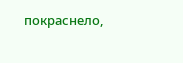покраснело,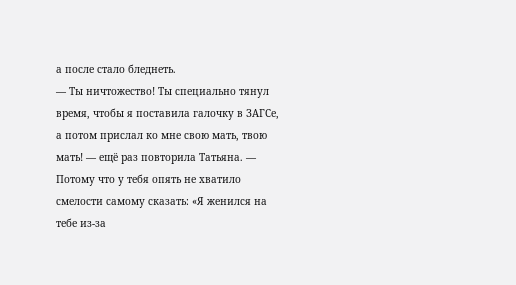а после стало бледнеть.
— Ты ничтожество! Ты специально тянул время, чтобы я поставила галочку в ЗАГСе, а потом прислал ко мне свою мать, твою мать! — ещё раз повторила Татьяна. — Потому что у тебя опять не хватило смелости самому сказать: «Я женился на тебе из-за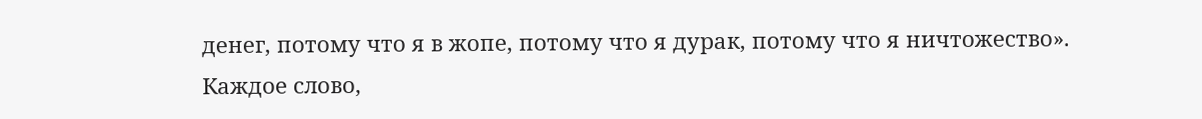денег, потому что я в жопе, потому что я дурак, потому что я ничтожество».
Каждое слово,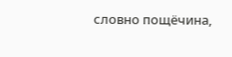словно пощёчина,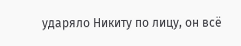ударяло Никиту по лицу, он всё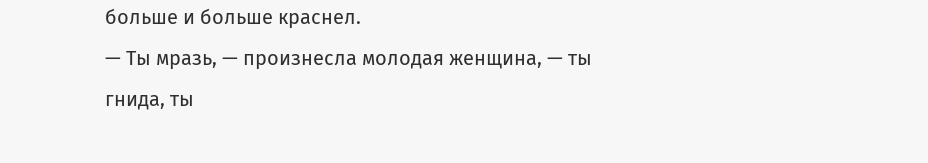больше и больше краснел.
— Ты мразь, — произнесла молодая женщина, — ты гнида, ты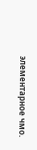элементарное чмо.